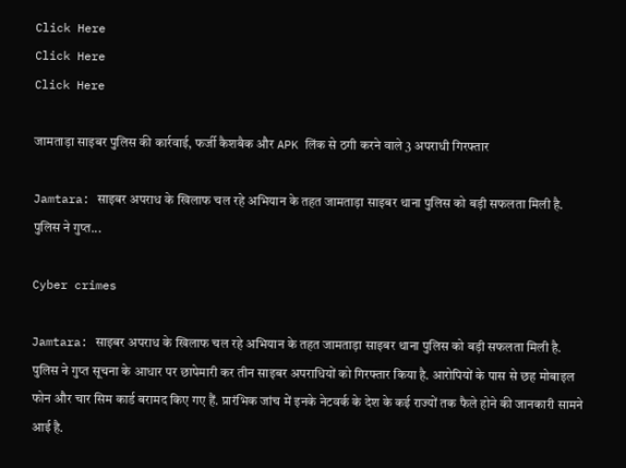Click Here
Click Here
Click Here

जामताड़ा साइबर पुलिस की कार्रवाई, फर्जी कैशबैक और APK लिंक से ठगी करने वाले 3 अपराधी गिरफ्तार

Jamtara: साइबर अपराध के खिलाफ चल रहे अभियान के तहत जामताड़ा साइबर थाना पुलिस को बड़ी सफलता मिली है. पुलिस ने गुप्त...

Cyber crimes

Jamtara: साइबर अपराध के खिलाफ चल रहे अभियान के तहत जामताड़ा साइबर थाना पुलिस को बड़ी सफलता मिली है. पुलिस ने गुप्त सूचना के आधार पर छापेमारी कर तीन साइबर अपराधियों को गिरफ्तार किया है. आरोपियों के पास से छह मोबाइल फोन और चार सिम कार्ड बरामद किए गए हैं. प्रारंभिक जांच में इनके नेटवर्क के देश के कई राज्यों तक फैले होने की जानकारी सामने आई है.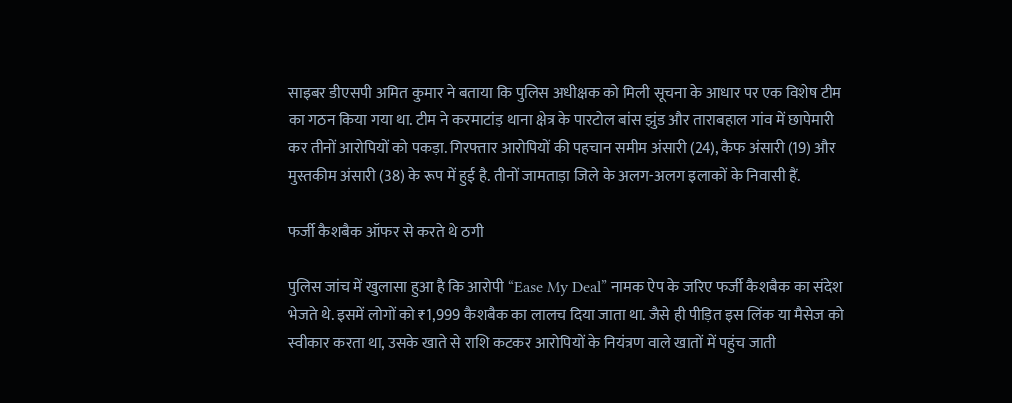साइबर डीएसपी अमित कुमार ने बताया कि पुलिस अधीक्षक को मिली सूचना के आधार पर एक विशेष टीम का गठन किया गया था. टीम ने करमाटांड़ थाना क्षेत्र के पारटोल बांस झुंड और ताराबहाल गांव में छापेमारी कर तीनों आरोपियों को पकड़ा. गिरफ्तार आरोपियों की पहचान समीम अंसारी (24), कैफ अंसारी (19) और मुस्तकीम अंसारी (38) के रूप में हुई है. तीनों जामताड़ा जिले के अलग-अलग इलाकों के निवासी हैं.

फर्जी कैशबैक ऑफर से करते थे ठगी

पुलिस जांच में खुलासा हुआ है कि आरोपी “Ease My Deal” नामक ऐप के जरिए फर्जी कैशबैक का संदेश भेजते थे. इसमें लोगों को ₹1,999 कैशबैक का लालच दिया जाता था. जैसे ही पीड़ित इस लिंक या मैसेज को स्वीकार करता था, उसके खाते से राशि कटकर आरोपियों के नियंत्रण वाले खातों में पहुंच जाती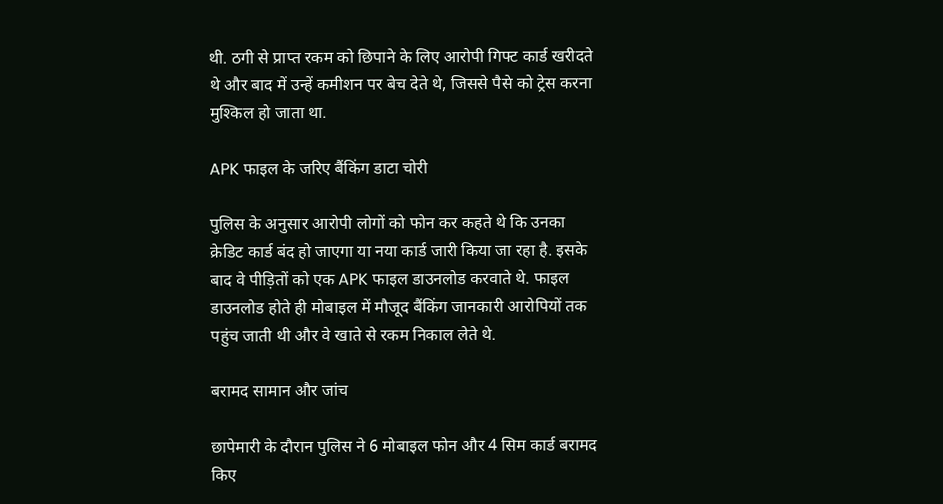थी. ठगी से प्राप्त रकम को छिपाने के लिए आरोपी गिफ्ट कार्ड खरीदते थे और बाद में उन्हें कमीशन पर बेच देते थे, जिससे पैसे को ट्रेस करना मुश्किल हो जाता था.

APK फाइल के जरिए बैंकिंग डाटा चोरी

पुलिस के अनुसार आरोपी लोगों को फोन कर कहते थे कि उनका क्रेडिट कार्ड बंद हो जाएगा या नया कार्ड जारी किया जा रहा है. इसके बाद वे पीड़ितों को एक APK फाइल डाउनलोड करवाते थे. फाइल डाउनलोड होते ही मोबाइल में मौजूद बैंकिंग जानकारी आरोपियों तक पहुंच जाती थी और वे खाते से रकम निकाल लेते थे.

बरामद सामान और जांच

छापेमारी के दौरान पुलिस ने 6 मोबाइल फोन और 4 सिम कार्ड बरामद किए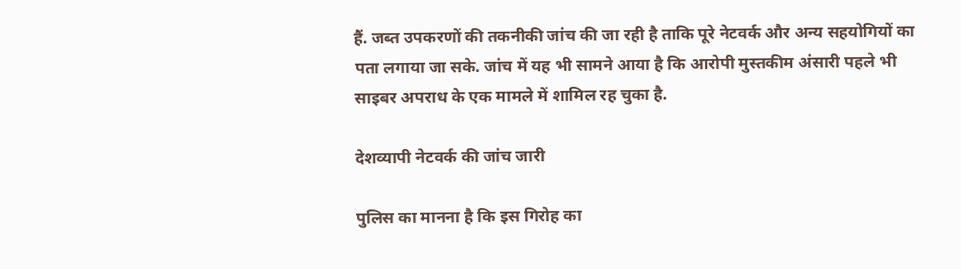हैं. जब्त उपकरणों की तकनीकी जांच की जा रही है ताकि पूरे नेटवर्क और अन्य सहयोगियों का पता लगाया जा सके. जांच में यह भी सामने आया है कि आरोपी मुस्तकीम अंसारी पहले भी साइबर अपराध के एक मामले में शामिल रह चुका है.

देशव्यापी नेटवर्क की जांच जारी

पुलिस का मानना है कि इस गिरोह का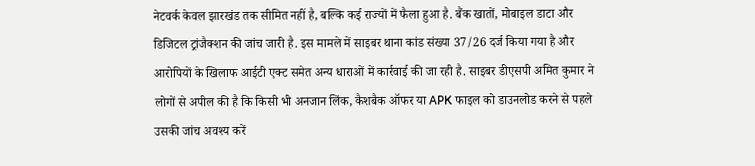नेटवर्क केवल झारखंड तक सीमित नहीं है, बल्कि कई राज्यों में फैला हुआ है. बैंक खातों, मोबाइल डाटा और डिजिटल ट्रांजैक्शन की जांच जारी है. इस मामले में साइबर थाना कांड संख्या 37/26 दर्ज किया गया है और आरोपियों के खिलाफ आईटी एक्ट समेत अन्य धाराओं में कार्रवाई की जा रही है. साइबर डीएसपी अमित कुमार ने लोगों से अपील की है कि किसी भी अनजान लिंक, कैशबैक ऑफर या APK फाइल को डाउनलोड करने से पहले उसकी जांच अवश्य करें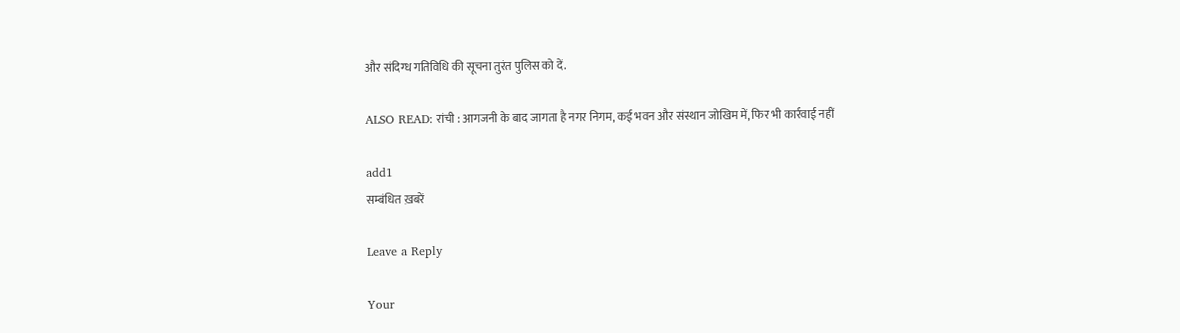और संदिग्ध गतिविधि की सूचना तुरंत पुलिस को दें.

ALSO READ: रांची : आगजनी के बाद जागता है नगर निगम, कई भवन और संस्थान जोखिम में, फिर भी कार्रवाई नहीं

add1
सम्बंधित ख़बरें

Leave a Reply

Your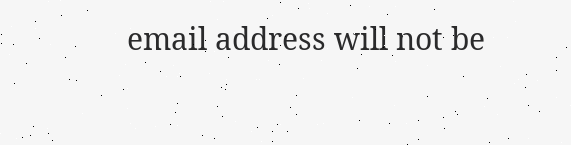email address will not be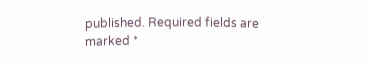published. Required fields are marked *